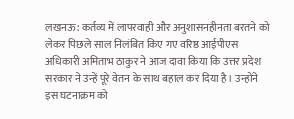लखनऊ: कर्तव्य में लापरवाही और अनुशासनहीनता बरतने को लेकर पिछले साल निलंबित किए गए वरिष्ठ आईपीएस अधिकारी अमिताभ ठाकुर ने आज दावा किया कि उत्तर प्रदेश सरकार ने उन्हें पूरे वेतन के साथ बहाल कर दिया है। उन्होंने इस घटनाक्रम को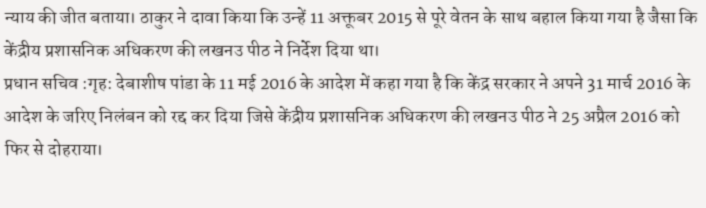न्याय की जीत बताया। ठाकुर ने दावा किया कि उन्हें 11 अक्तूबर 2015 से पूरे वेतन के साथ बहाल किया गया है जैसा कि केंद्रीय प्रशासनिक अधिकरण की लखनउ पीठ ने निर्देश दिया था।
प्रधान सचिव :गृह: देबाशीष पांडा के 11 मई 2016 के आदेश में कहा गया है कि केंद्र सरकार ने अपने 31 मार्च 2016 के आदेश के जरिए निलंबन को रद्द कर दिया जिसे केंद्रीय प्रशासनिक अधिकरण की लखनउ पीठ ने 25 अप्रैल 2016 को फिर से दोहराया।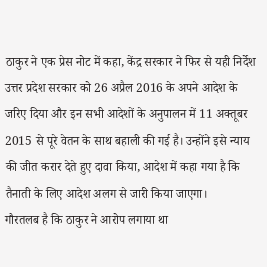ठाकुर ने एक प्रेस नोट में कहा, केंद्र सरकार ने फिर से यही निर्देश उत्तर प्रदेश सरकार को 26 अप्रैल 2016 के अपने आदेश के जरिए दिया और इन सभी आदेशों के अनुपालन में 11 अक्तूबर 2015 से पूरे वेतन के साथ बहाली की गई है। उन्होंने इसे न्याय की जीत करार देते हुए दावा किया, आदेश में कहा गया है कि तैनाती के लिए आदेश अलग से जारी किया जाएगा।
गौरतलब है कि ठाकुर ने आरोप लगाया था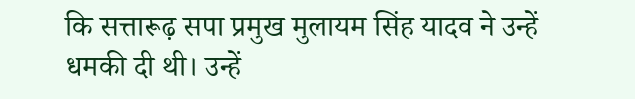कि सत्तारूढ़ सपा प्रमुख मुलायम सिंह यादव ने उन्हें धमकी दी थी। उन्हें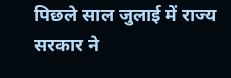पिछले साल जुलाई में राज्य सरकार ने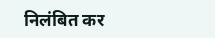निलंबित कर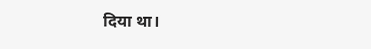दिया था।